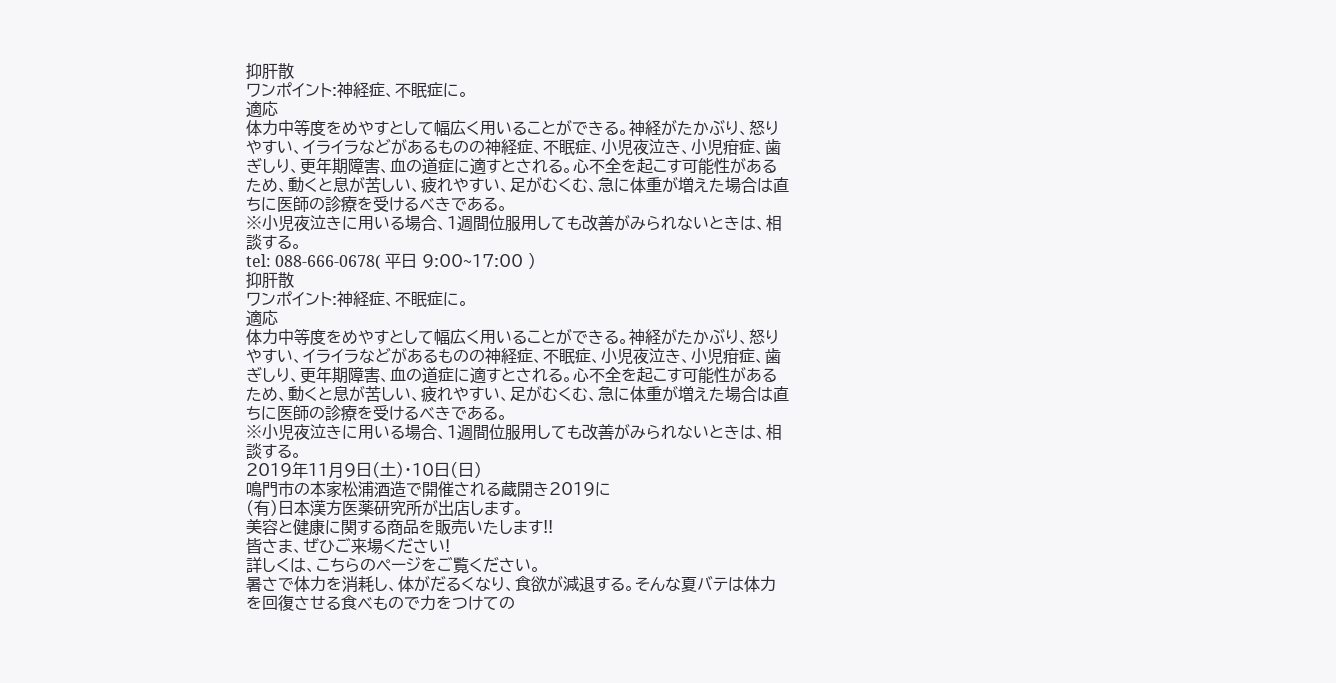抑肝散
ワンポイント:神経症、不眠症に。
適応
体力中等度をめやすとして幅広く用いることができる。神経がたかぶり、怒りやすい、イライラなどがあるものの神経症、不眠症、小児夜泣き、小児疳症、歯ぎしり、更年期障害、血の道症に適すとされる。心不全を起こす可能性があるため、動くと息が苦しい、疲れやすい、足がむくむ、急に体重が増えた場合は直ちに医師の診療を受けるべきである。
※小児夜泣きに用いる場合、1週間位服用しても改善がみられないときは、相談する。
tel: 088-666-0678( 平日 9:00~17:00 )
抑肝散
ワンポイント:神経症、不眠症に。
適応
体力中等度をめやすとして幅広く用いることができる。神経がたかぶり、怒りやすい、イライラなどがあるものの神経症、不眠症、小児夜泣き、小児疳症、歯ぎしり、更年期障害、血の道症に適すとされる。心不全を起こす可能性があるため、動くと息が苦しい、疲れやすい、足がむくむ、急に体重が増えた場合は直ちに医師の診療を受けるべきである。
※小児夜泣きに用いる場合、1週間位服用しても改善がみられないときは、相談する。
2019年11月9日(土)・10日(日)
鳴門市の本家松浦酒造で開催される蔵開き2019に
(有)日本漢方医薬研究所が出店します。
美容と健康に関する商品を販売いたします!!
皆さま、ぜひご来場ください!
詳しくは、こちらのページをご覧ください。
暑さで体力を消耗し、体がだるくなり、食欲が減退する。そんな夏バテは体力を回復させる食べもので力をつけての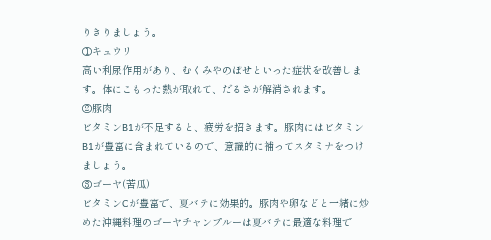りきりましょう。
①キュウリ
高い利尿作用があり、むくみやのぼせといった症状を改善します。体にこもった熱が取れて、だるさが解消されます。
②豚肉
ビタミンB1が不足すると、疲労を招きます。豚肉にはビタミンB1が豊富に含まれているので、意識的に補ってスタミナをつけましょう。
③ゴーヤ(苦瓜)
ビタミンCが豊富で、夏バテに効果的。豚肉や卵などと一緒に炒めた沖縄料理のゴーヤチャンプルーは夏バテに最適な料理で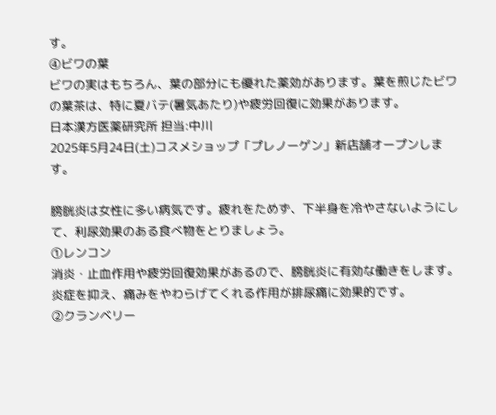す。
④ビワの葉
ビワの実はもちろん、葉の部分にも優れた薬効があります。葉を煎じたビワの葉茶は、特に夏バテ(暑気あたり)や疲労回復に効果があります。
日本漢方医薬研究所 担当:中川
2025年5月24日(土)コスメショップ「プレノーゲン」新店舗オープンします。

膀胱炎は女性に多い病気です。疲れをためず、下半身を冷やさないようにして、利尿効果のある食べ物をとりましょう。
①レンコン
消炎・止血作用や疲労回復効果があるので、膀胱炎に有効な働きをします。炎症を抑え、痛みをやわらげてくれる作用が排尿痛に効果的です。
②クランベリー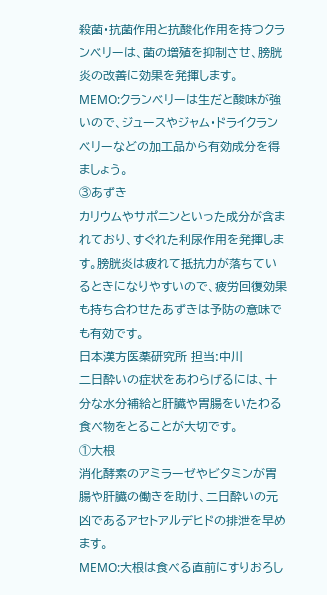殺菌・抗菌作用と抗酸化作用を持つクランベリーは、菌の増殖を抑制させ、膀胱炎の改善に効果を発揮します。
MEMO:クランベリーは生だと酸味が強いので、ジュースやジャム・ドライクランベリーなどの加工品から有効成分を得ましょう。
③あずき
カリウムやサポニンといった成分が含まれており、すぐれた利尿作用を発揮します。膀胱炎は疲れて抵抗力が落ちているときになりやすいので、疲労回復効果も持ち合わせたあずきは予防の意味でも有効です。
日本漢方医薬研究所 担当:中川
二日酔いの症状をあわらげるには、十分な水分補給と肝臓や胃腸をいたわる食べ物をとることが大切です。
①大根
消化酵素のアミラーゼやビタミンが胃腸や肝臓の働きを助け、二日酔いの元凶であるアセトアルデヒドの排泄を早めます。
MEMO:大根は食べる直前にすりおろし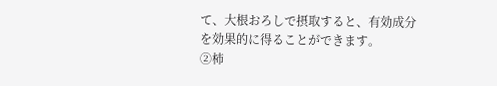て、大根おろしで摂取すると、有効成分を効果的に得ることができます。
②柿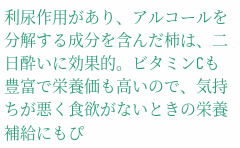利尿作用があり、アルコールを分解する成分を含んだ柿は、二日酔いに効果的。ビタミンCも豊富で栄養価も高いので、気持ちが悪く食欲がないときの栄養補給にもぴ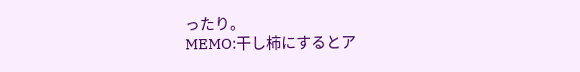ったり。
MEMO:干し柿にするとア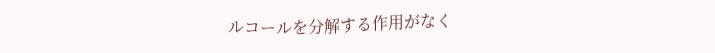ルコールを分解する作用がなく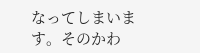なってしまいます。そのかわ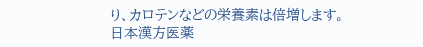り、カロテンなどの栄養素は倍増します。
日本漢方医薬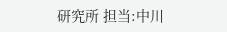研究所 担当:中川